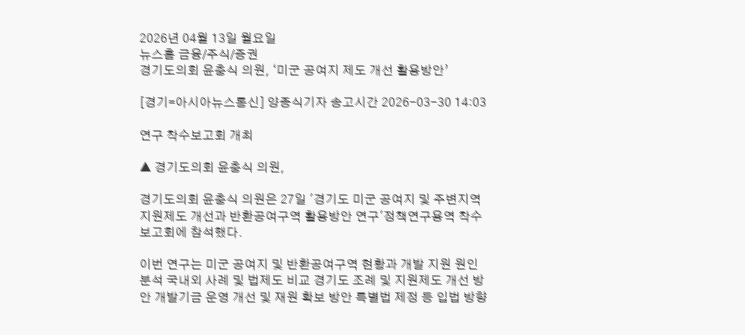2026년 04월 13일 월요일
뉴스홈 금융/주식/증권
경기도의회 윤충식 의원, ‘미군 공여지 제도 개선 활용방안’

[경기=아시아뉴스통신] 양종식기자 송고시간 2026-03-30 14:03

연구 착수보고회 개최

▲ 경기도의회 윤충식 의원,

경기도의회 윤충식 의원은 27일 '경기도 미군 공여지 및 주변지역 지원제도 개선과 반환공여구역 활용방안 연구'정책연구용역 착수보고회에 참석했다.

이번 연구는 미군 공여지 및 반환공여구역 현황과 개발 지원 원인 분석 국내외 사례 및 법제도 비교 경기도 조례 및 지원제도 개선 방안 개발기금 운영 개선 및 재원 확보 방안 특별법 제정 등 입법 방향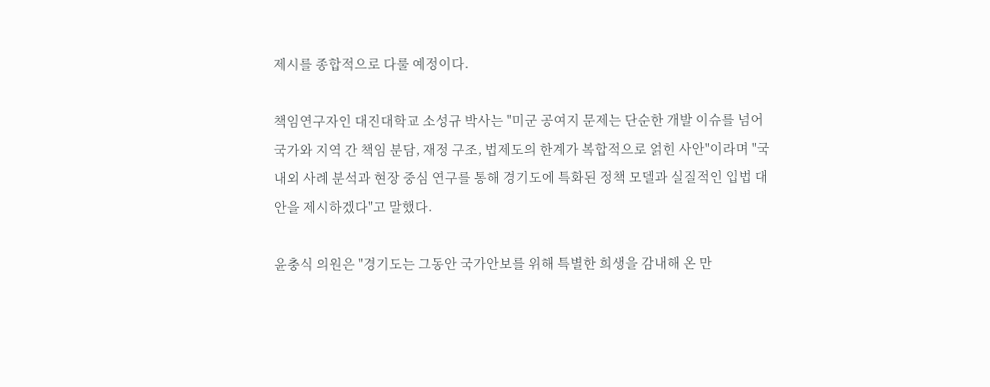제시를 종합적으로 다룰 예정이다.

책임연구자인 대진대학교 소성규 박사는 "미군 공여지 문제는 단순한 개발 이슈를 넘어 국가와 지역 간 책임 분담, 재정 구조, 법제도의 한계가 복합적으로 얽힌 사안"이라며 "국내외 사례 분석과 현장 중심 연구를 통해 경기도에 특화된 정책 모델과 실질적인 입법 대안을 제시하겠다"고 말했다.

윤충식 의원은 "경기도는 그동안 국가안보를 위해 특별한 희생을 감내해 온 만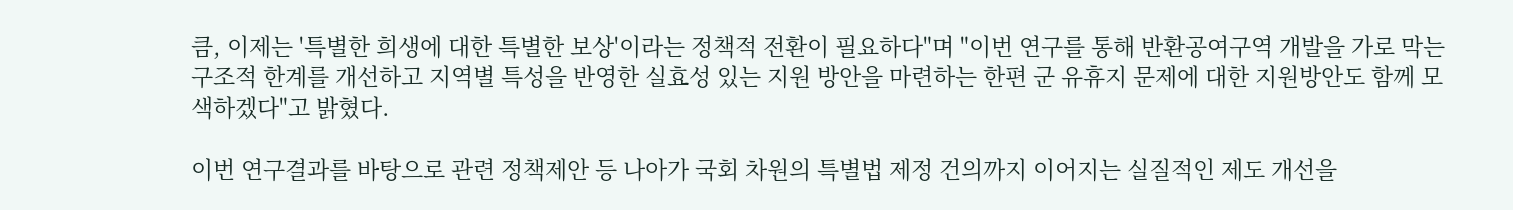큼, 이제는 '특별한 희생에 대한 특별한 보상'이라는 정책적 전환이 필요하다"며 "이번 연구를 통해 반환공여구역 개발을 가로 막는 구조적 한계를 개선하고 지역별 특성을 반영한 실효성 있는 지원 방안을 마련하는 한편 군 유휴지 문제에 대한 지원방안도 함께 모색하겠다"고 밝혔다.

이번 연구결과를 바탕으로 관련 정책제안 등 나아가 국회 차원의 특별법 제정 건의까지 이어지는 실질적인 제도 개선을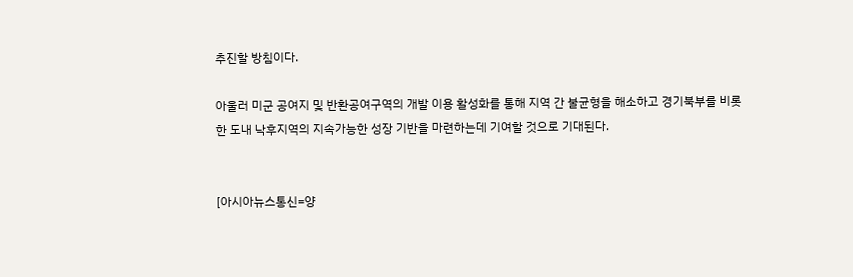추진할 방침이다.

아울러 미군 공여지 및 반환공여구역의 개발 이용 활성화를 통해 지역 간 불균형을 해소하고 경기북부를 비롯한 도내 낙후지역의 지속가능한 성장 기반을 마련하는데 기여할 것으로 기대된다.


[아시아뉴스통신=양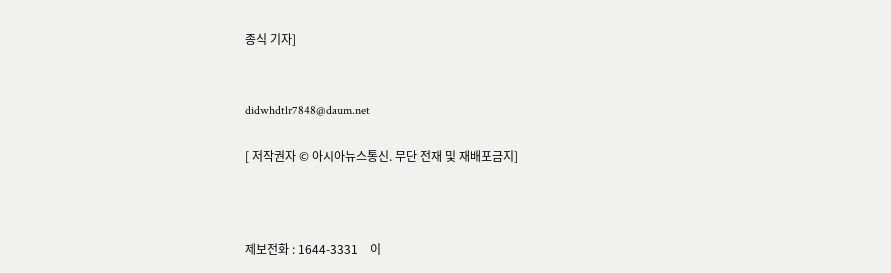종식 기자]


didwhdtlr7848@daum.net

[ 저작권자 © 아시아뉴스통신. 무단 전재 및 재배포금지]



제보전화 : 1644-3331    이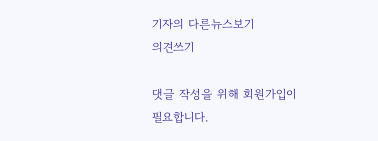기자의 다른뉴스보기
의견쓰기

댓글 작성을 위해 회원가입이 필요합니다.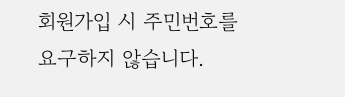회원가입 시 주민번호를 요구하지 않습니다.